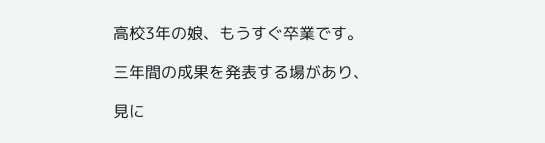高校3年の娘、もうすぐ卒業です。

三年間の成果を発表する場があり、

見に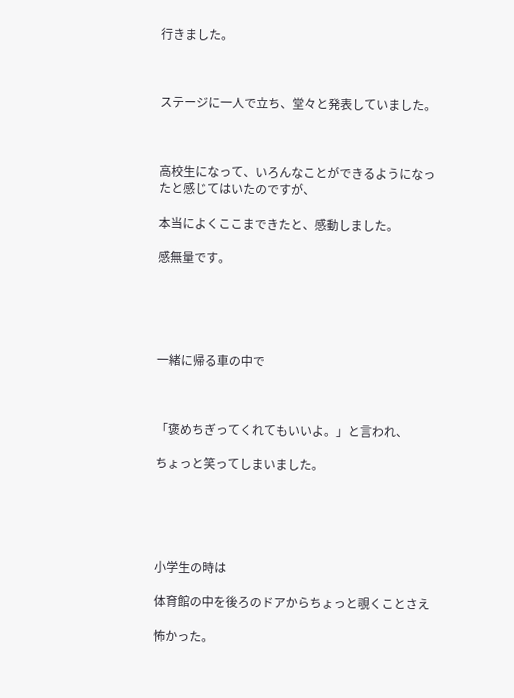行きました。



ステージに一人で立ち、堂々と発表していました。



高校生になって、いろんなことができるようになったと感じてはいたのですが、

本当によくここまできたと、感動しました。

感無量です。





一緒に帰る車の中で



「褒めちぎってくれてもいいよ。」と言われ、

ちょっと笑ってしまいました。





小学生の時は

体育館の中を後ろのドアからちょっと覗くことさえ

怖かった。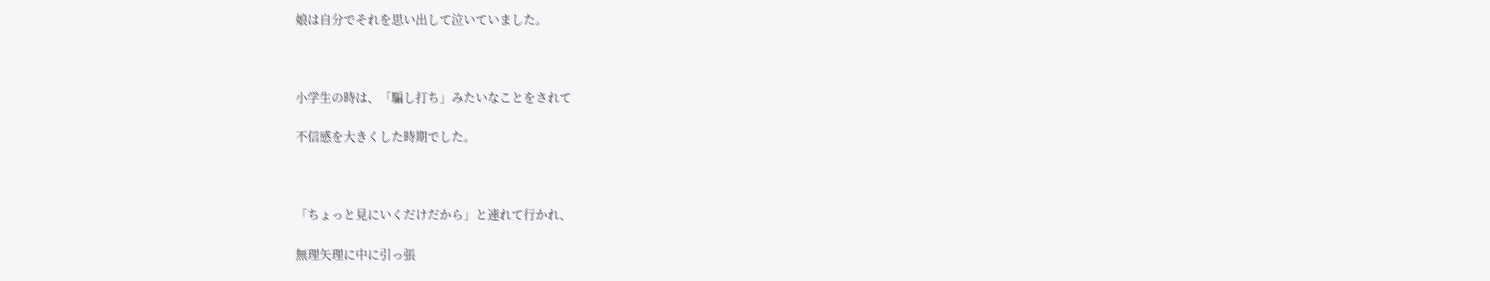娘は自分でそれを思い出して泣いていました。



小学生の時は、「騙し打ち」みたいなことをされて

不信感を大きくした時期でした。



「ちょっと見にいくだけだから」と連れて行かれ、

無理矢理に中に引っ張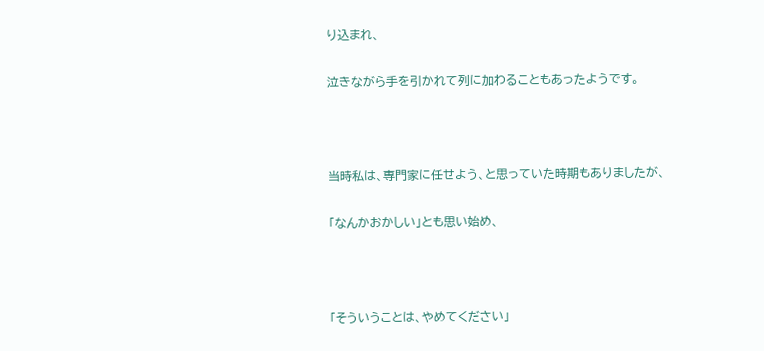り込まれ、

泣きながら手を引かれて列に加わることもあったようです。



当時私は、専門家に任せよう、と思っていた時期もありましたが、

「なんかおかしい」とも思い始め、



「そういうことは、やめてください」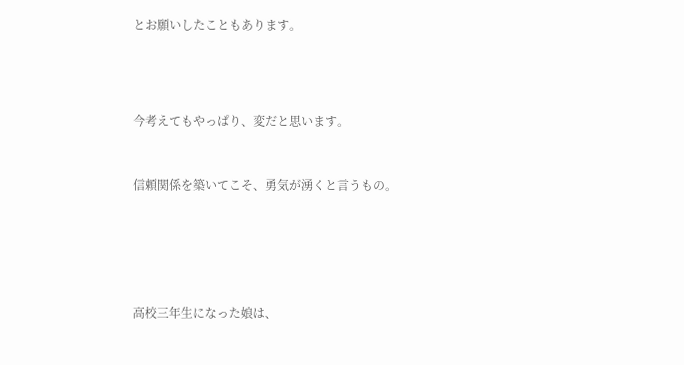とお願いしたこともあります。





今考えてもやっぱり、変だと思います。



信頼関係を築いてこそ、勇気が湧くと言うもの。







高校三年生になった娘は、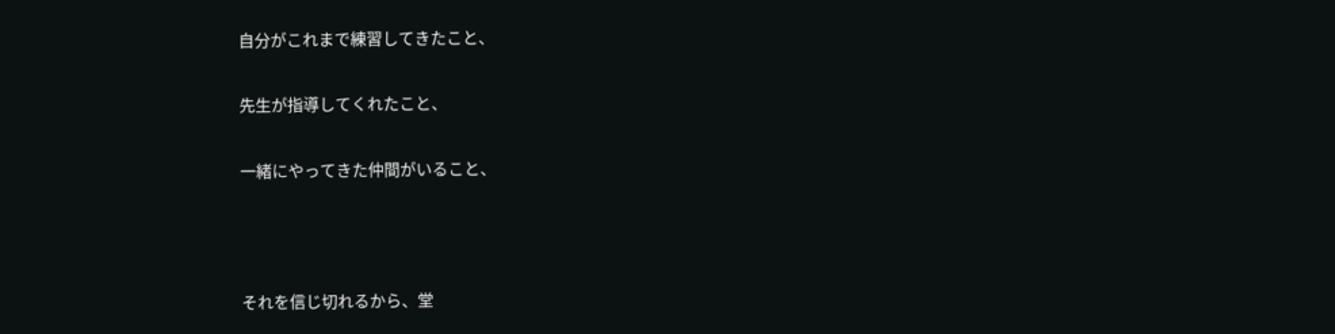自分がこれまで練習してきたこと、

先生が指導してくれたこと、

一緒にやってきた仲間がいること、



それを信じ切れるから、堂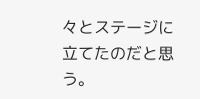々とステージに立てたのだと思う。